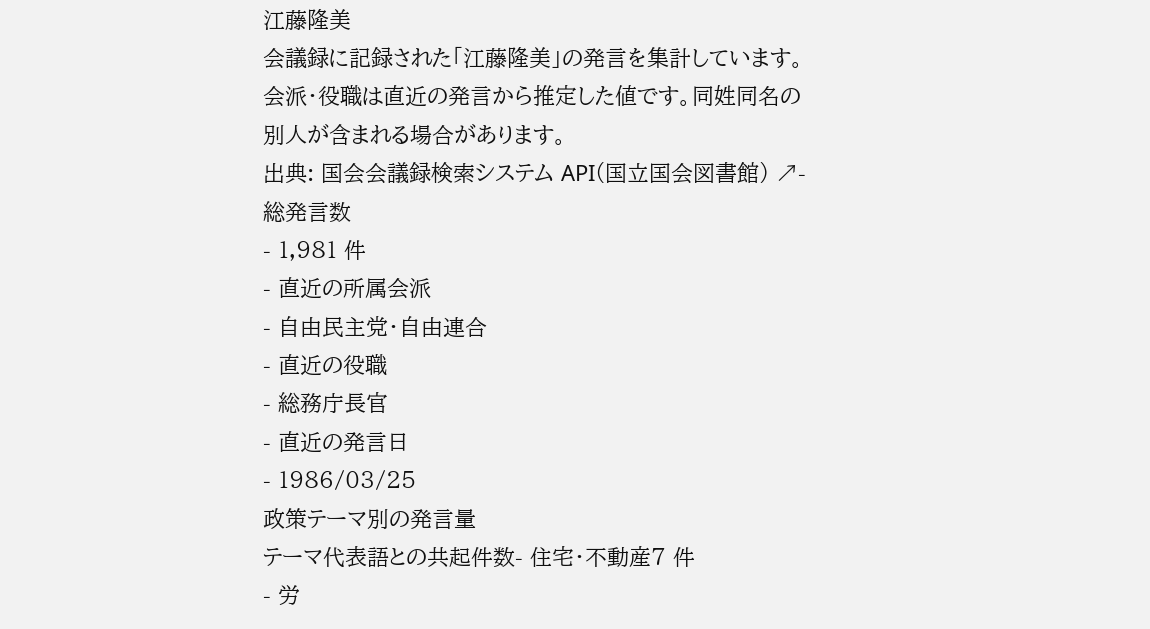江藤隆美
会議録に記録された「江藤隆美」の発言を集計しています。会派・役職は直近の発言から推定した値です。同姓同名の別人が含まれる場合があります。
出典: 国会会議録検索システム API(国立国会図書館) ↗- 総発言数
- 1,981 件
- 直近の所属会派
- 自由民主党・自由連合
- 直近の役職
- 総務庁長官
- 直近の発言日
- 1986/03/25
政策テーマ別の発言量
テーマ代表語との共起件数- 住宅・不動産7 件
- 労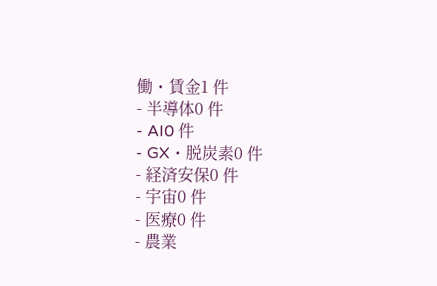働・賃金1 件
- 半導体0 件
- AI0 件
- GX・脱炭素0 件
- 経済安保0 件
- 宇宙0 件
- 医療0 件
- 農業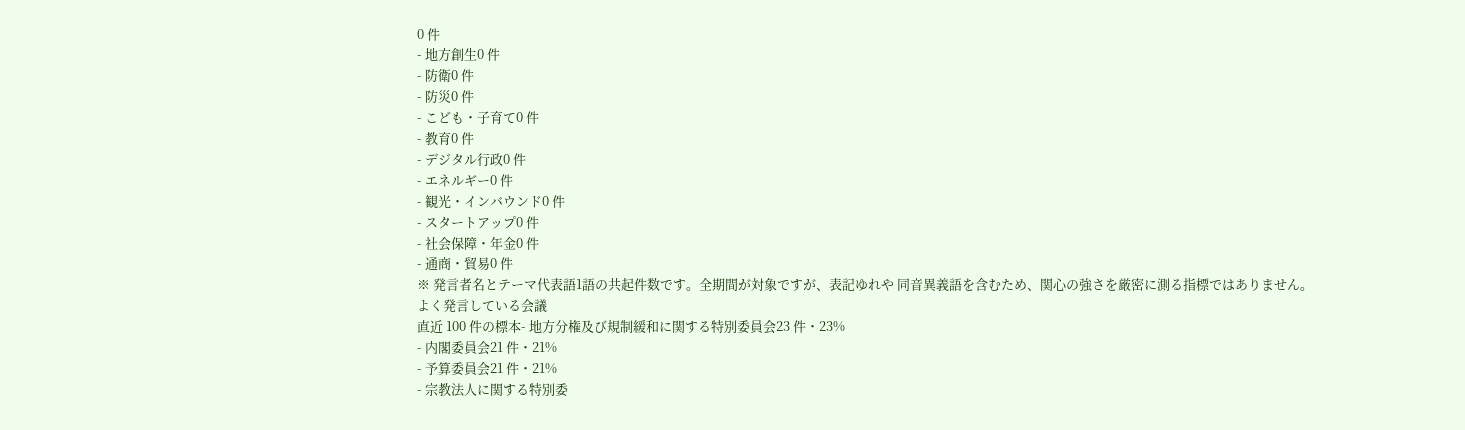0 件
- 地方創生0 件
- 防衛0 件
- 防災0 件
- こども・子育て0 件
- 教育0 件
- デジタル行政0 件
- エネルギー0 件
- 観光・インバウンド0 件
- スタートアップ0 件
- 社会保障・年金0 件
- 通商・貿易0 件
※ 発言者名とテーマ代表語1語の共起件数です。全期間が対象ですが、表記ゆれや 同音異義語を含むため、関心の強さを厳密に測る指標ではありません。
よく発言している会議
直近 100 件の標本- 地方分権及び規制緩和に関する特別委員会23 件・23%
- 内閣委員会21 件・21%
- 予算委員会21 件・21%
- 宗教法人に関する特別委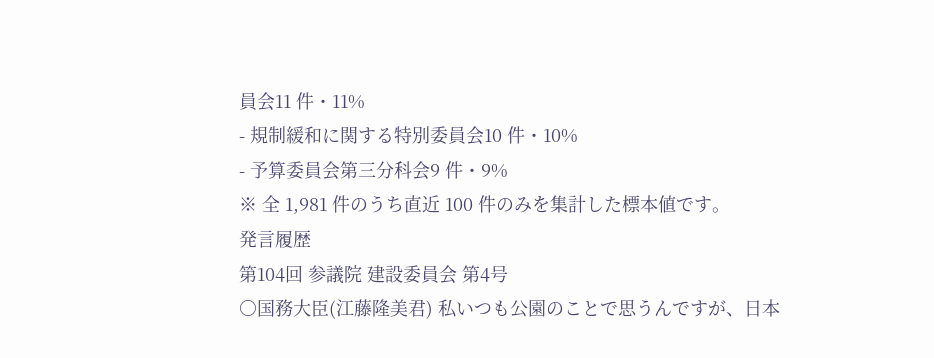員会11 件・11%
- 規制緩和に関する特別委員会10 件・10%
- 予算委員会第三分科会9 件・9%
※ 全 1,981 件のうち直近 100 件のみを集計した標本値です。
発言履歴
第104回 参議院 建設委員会 第4号
○国務大臣(江藤隆美君) 私いつも公園のことで思うんですが、日本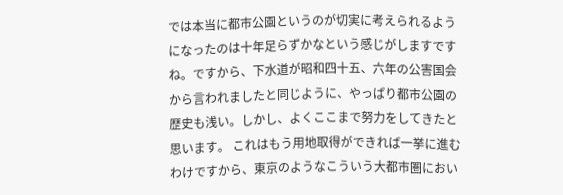では本当に都市公園というのが切実に考えられるようになったのは十年足らずかなという感じがしますですね。ですから、下水道が昭和四十五、六年の公害国会から言われましたと同じように、やっぱり都市公園の歴史も浅い。しかし、よくここまで努力をしてきたと思います。 これはもう用地取得ができれば一挙に進むわけですから、東京のようなこういう大都市圏におい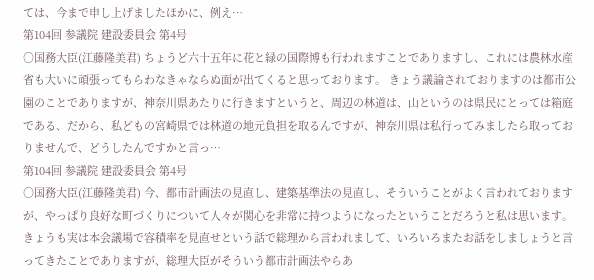ては、今まで申し上げましたほかに、例え…
第104回 参議院 建設委員会 第4号
○国務大臣(江藤隆美君) ちょうど六十五年に花と緑の国際博も行われますことでありますし、これには農林水産省も大いに頑張ってもらわなきゃならぬ面が出てくると思っております。 きょう議論されておりますのは都市公園のことでありますが、神奈川県あたりに行きますというと、周辺の林道は、山というのは県民にとっては箱庭である、だから、私どもの宮崎県では林道の地元負担を取るんですが、神奈川県は私行ってみましたら取っておりませんで、どうしたんですかと言っ…
第104回 参議院 建設委員会 第4号
○国務大臣(江藤隆美君) 今、都市計画法の見直し、建築基準法の見直し、そういうことがよく言われておりますが、やっぱり良好な町づくりについて人々が関心を非常に持つようになったということだろうと私は思います。きょうも実は本会議場で容積率を見直せという話で総理から言われまして、いろいろまたお話をしましょうと言ってきたことでありますが、総理大臣がそういう都市計画法やらあ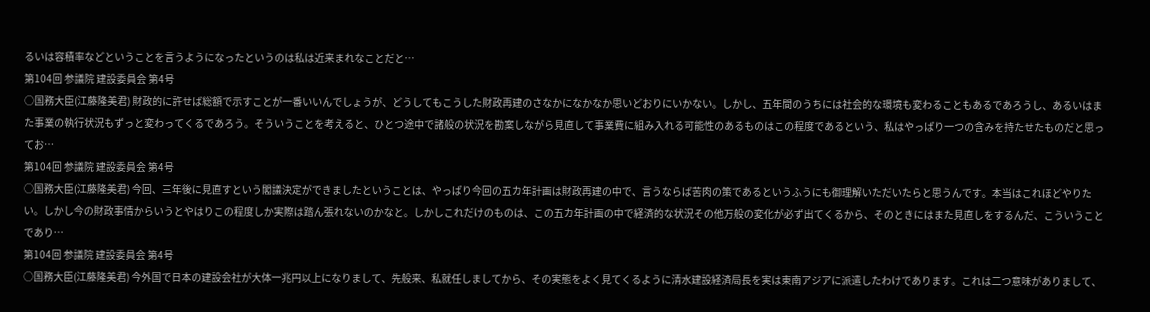るいは容積率などということを言うようになったというのは私は近来まれなことだと…
第104回 参議院 建設委員会 第4号
○国務大臣(江藤隆美君) 財政的に許せば総額で示すことが一番いいんでしょうが、どうしてもこうした財政再建のさなかになかなか思いどおりにいかない。しかし、五年間のうちには社会的な環境も変わることもあるであろうし、あるいはまた事業の執行状況もずっと変わってくるであろう。そういうことを考えると、ひとつ途中で諸般の状況を勘案しながら見直して事業費に組み入れる可能性のあるものはこの程度であるという、私はやっぱり一つの含みを持たせたものだと思ってお…
第104回 参議院 建設委員会 第4号
○国務大臣(江藤隆美君) 今回、三年後に見直すという閣議決定ができましたということは、やっぱり今回の五カ年計画は財政再建の中で、言うならば苦肉の策であるというふうにも御理解いただいたらと思うんです。本当はこれほどやりたい。しかし今の財政事情からいうとやはりこの程度しか実際は踏ん張れないのかなと。しかしこれだけのものは、この五カ年計画の中で経済的な状況その他万般の変化が必ず出てくるから、そのときにはまた見直しをするんだ、こういうことであり…
第104回 参議院 建設委員会 第4号
○国務大臣(江藤隆美君) 今外国で日本の建設会社が大体一兆円以上になりまして、先般来、私就任しましてから、その実態をよく見てくるように清水建設経済局長を実は東南アジアに派遣したわけであります。これは二つ意味がありまして、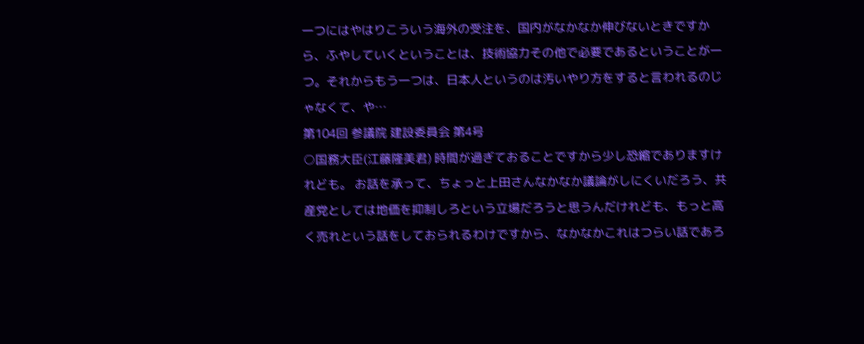一つにはやはりこういう海外の受注を、国内がなかなか伸びないときですから、ふやしていくということは、技術協力その他で必要であるということが一つ。それからもう一つは、日本人というのは汚いやり方をすると言われるのじゃなくて、や…
第104回 参議院 建設委員会 第4号
○国務大臣(江藤隆美君) 時間が過ぎておることですから少し恐縮でありますけれども。 お話を承って、ちょっと上田さんなかなか議論がしにくいだろう、共産党としては地価を抑制しろという立場だろうと思うんだけれども、もっと高く売れという話をしておられるわけですから、なかなかこれはつらい話であろ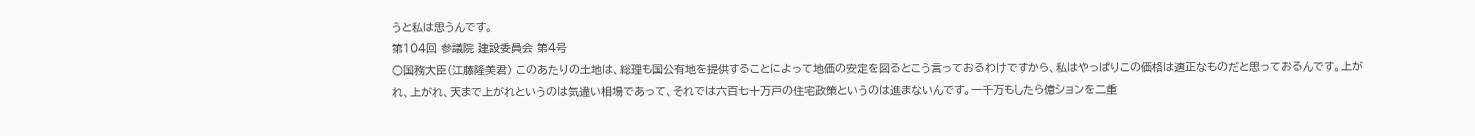うと私は思うんです。
第104回 参議院 建設委員会 第4号
○国務大臣(江藤隆美君) このあたりの土地は、総理も国公有地を提供することによって地価の安定を図るとこう言っておるわけですから、私はやっぱりこの価格は適正なものだと思っておるんです。上がれ、上がれ、天まで上がれというのは気違い相場であって、それでは六百七十万戸の住宅政策というのは進まないんです。一千万もしたら億ションを二重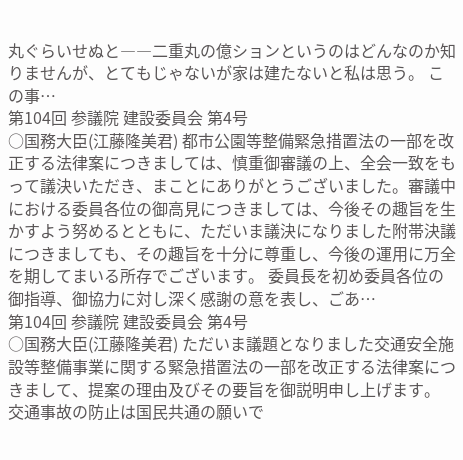丸ぐらいせぬと――二重丸の億ションというのはどんなのか知りませんが、とてもじゃないが家は建たないと私は思う。 この事…
第104回 参議院 建設委員会 第4号
○国務大臣(江藤隆美君) 都市公園等整備緊急措置法の一部を改正する法律案につきましては、慎重御審議の上、全会一致をもって議決いただき、まことにありがとうございました。審議中における委員各位の御高見につきましては、今後その趣旨を生かすよう努めるとともに、ただいま議決になりました附帯決議につきましても、その趣旨を十分に尊重し、今後の運用に万全を期してまいる所存でございます。 委員長を初め委員各位の御指導、御協力に対し深く感謝の意を表し、ごあ…
第104回 参議院 建設委員会 第4号
○国務大臣(江藤隆美君) ただいま議題となりました交通安全施設等整備事業に関する緊急措置法の一部を改正する法律案につきまして、提案の理由及びその要旨を御説明申し上げます。 交通事故の防止は国民共通の願いで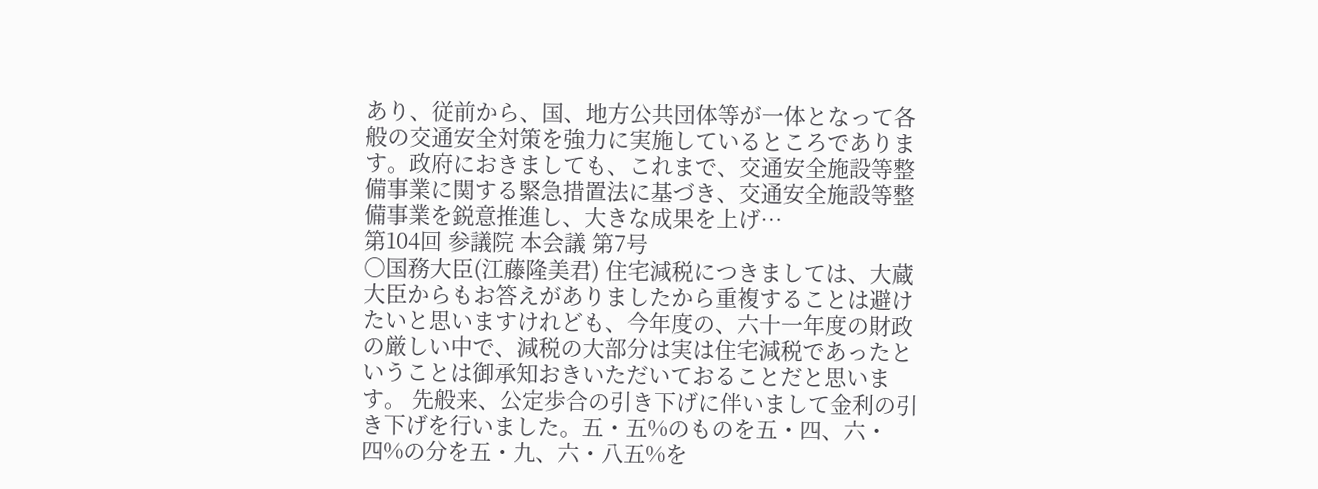あり、従前から、国、地方公共団体等が一体となって各般の交通安全対策を強力に実施しているところであります。政府におきましても、これまで、交通安全施設等整備事業に関する緊急措置法に基づき、交通安全施設等整備事業を鋭意推進し、大きな成果を上げ…
第104回 参議院 本会議 第7号
○国務大臣(江藤隆美君) 住宅減税につきましては、大蔵大臣からもお答えがありましたから重複することは避けたいと思いますけれども、今年度の、六十一年度の財政の厳しい中で、減税の大部分は実は住宅減税であったということは御承知おきいただいておることだと思います。 先般来、公定歩合の引き下げに伴いまして金利の引き下げを行いました。五・五%のものを五・四、六・四%の分を五・九、六・八五%を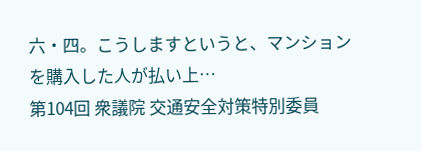六・四。こうしますというと、マンションを購入した人が払い上…
第104回 衆議院 交通安全対策特別委員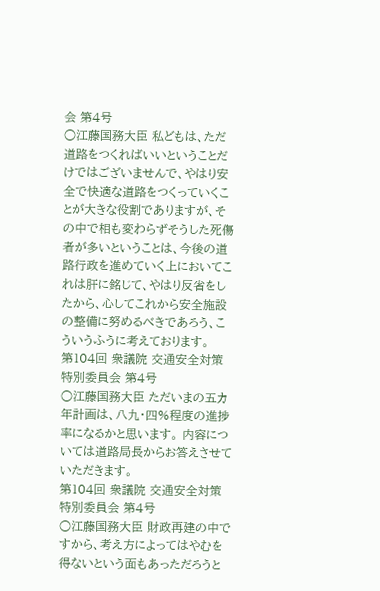会 第4号
○江藤国務大臣 私どもは、ただ道路をつくればいいということだけではございませんで、やはり安全で快適な道路をつくっていくことが大きな役割でありますが、その中で相も変わらずそうした死傷者が多いということは、今後の道路行政を進めていく上においてこれは肝に銘じて、やはり反省をしたから、心してこれから安全施設の整備に努めるべきであろう、こういうふうに考えております。
第104回 衆議院 交通安全対策特別委員会 第4号
○江藤国務大臣 ただいまの五カ年計画は、八九・四%程度の進捗率になるかと思います。 内容については道路局長からお答えさせていただきます。
第104回 衆議院 交通安全対策特別委員会 第4号
○江藤国務大臣 財政再建の中ですから、考え方によってはやむを得ないという面もあっただろうと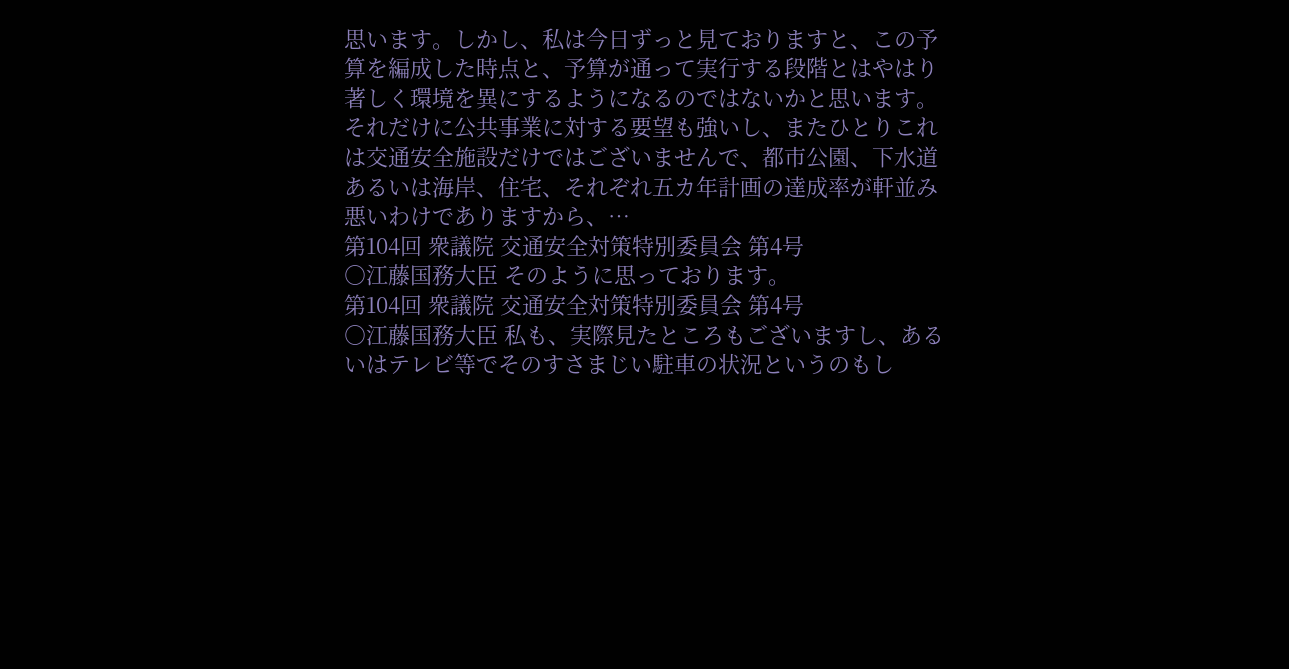思います。しかし、私は今日ずっと見ておりますと、この予算を編成した時点と、予算が通って実行する段階とはやはり著しく環境を異にするようになるのではないかと思います。 それだけに公共事業に対する要望も強いし、またひとりこれは交通安全施設だけではございませんで、都市公園、下水道あるいは海岸、住宅、それぞれ五カ年計画の達成率が軒並み悪いわけでありますから、…
第104回 衆議院 交通安全対策特別委員会 第4号
○江藤国務大臣 そのように思っております。
第104回 衆議院 交通安全対策特別委員会 第4号
○江藤国務大臣 私も、実際見たところもございますし、あるいはテレビ等でそのすさまじい駐車の状況というのもし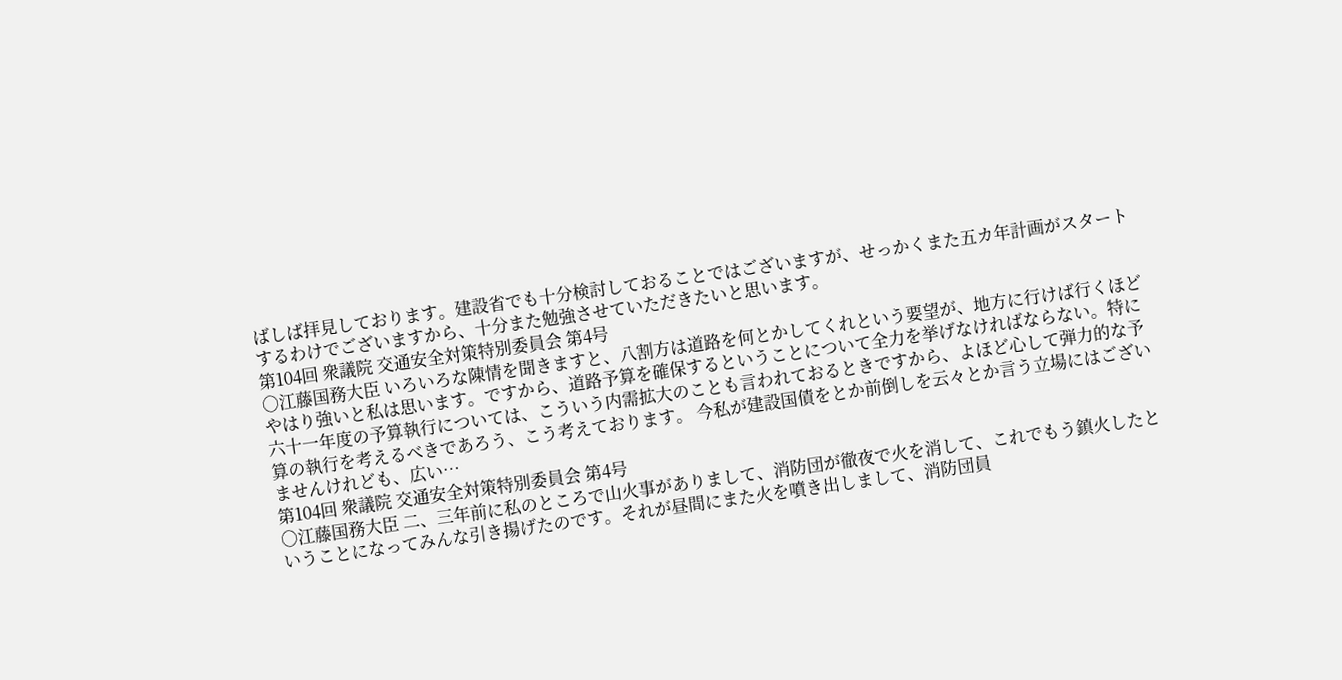ばしば拝見しております。建設省でも十分検討しておることではございますが、せっかくまた五カ年計画がスタートするわけでございますから、十分また勉強させていただきたいと思います。
第104回 衆議院 交通安全対策特別委員会 第4号
○江藤国務大臣 いろいろな陳情を聞きますと、八割方は道路を何とかしてくれという要望が、地方に行けば行くほどやはり強いと私は思います。ですから、道路予算を確保するということについて全力を挙げなければならない。特に六十一年度の予算執行については、こういう内需拡大のことも言われておるときですから、よほど心して弾力的な予算の執行を考えるべきであろう、こう考えております。 今私が建設国債をとか前倒しを云々とか言う立場にはございませんけれども、広い…
第104回 衆議院 交通安全対策特別委員会 第4号
○江藤国務大臣 二、三年前に私のところで山火事がありまして、消防団が徹夜で火を消して、これでもう鎮火したということになってみんな引き揚げたのです。それが昼間にまた火を噴き出しまして、消防団員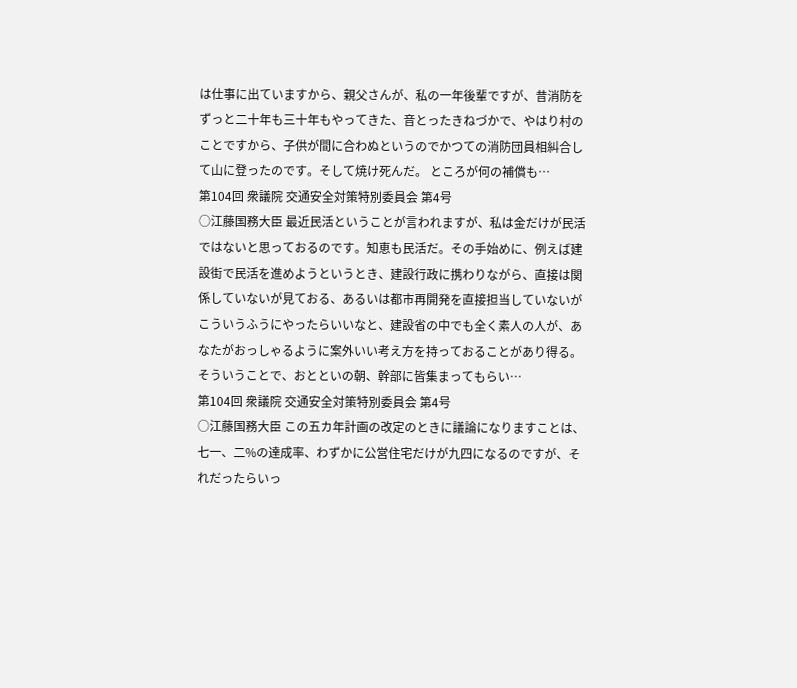は仕事に出ていますから、親父さんが、私の一年後輩ですが、昔消防をずっと二十年も三十年もやってきた、音とったきねづかで、やはり村のことですから、子供が間に合わぬというのでかつての消防団員相糾合して山に登ったのです。そして焼け死んだ。 ところが何の補償も…
第104回 衆議院 交通安全対策特別委員会 第4号
○江藤国務大臣 最近民活ということが言われますが、私は金だけが民活ではないと思っておるのです。知恵も民活だ。その手始めに、例えば建設街で民活を進めようというとき、建設行政に携わりながら、直接は関係していないが見ておる、あるいは都市再開発を直接担当していないがこういうふうにやったらいいなと、建設省の中でも全く素人の人が、あなたがおっしゃるように案外いい考え方を持っておることがあり得る。 そういうことで、おとといの朝、幹部に皆集まってもらい…
第104回 衆議院 交通安全対策特別委員会 第4号
○江藤国務大臣 この五カ年計画の改定のときに議論になりますことは、七一、二%の達成率、わずかに公営住宅だけが九四になるのですが、それだったらいっ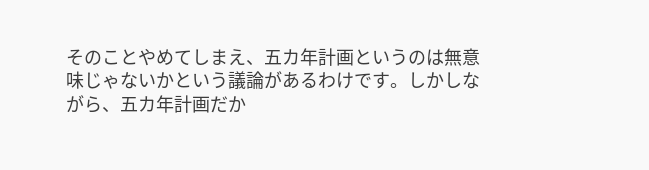そのことやめてしまえ、五カ年計画というのは無意味じゃないかという議論があるわけです。しかしながら、五カ年計画だか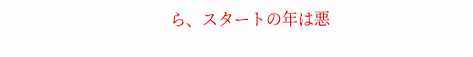ら、スタートの年は悪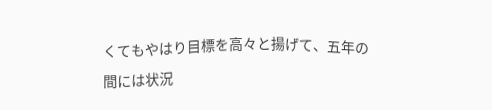くてもやはり目標を高々と揚げて、五年の間には状況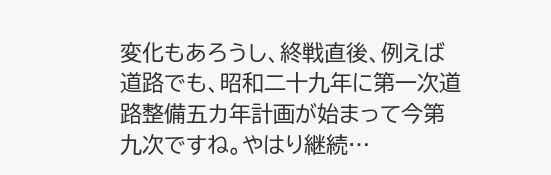変化もあろうし、終戦直後、例えば道路でも、昭和二十九年に第一次道路整備五カ年計画が始まって今第九次ですね。やはり継続…